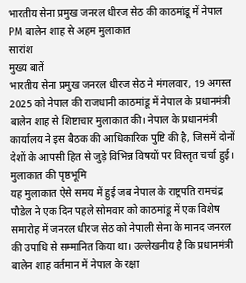भारतीय सेना प्रमुख जनरल धीरज सेठ की काठमांडू में नेपाल PM बालेन शाह से अहम मुलाकात
सारांश
मुख्य बातें
भारतीय सेना प्रमुख जनरल धीरज सेठ ने मंगलवार, 19 अगस्त 2025 को नेपाल की राजधानी काठमांडू में नेपाल के प्रधानमंत्री बालेन शाह से शिष्टाचार मुलाकात की। नेपाल के प्रधानमंत्री कार्यालय ने इस बैठक की आधिकारिक पुष्टि की है, जिसमें दोनों देशों के आपसी हित से जुड़े विभिन्न विषयों पर विस्तृत चर्चा हुई।
मुलाकात की पृष्ठभूमि
यह मुलाकात ऐसे समय में हुई जब नेपाल के राष्ट्रपति रामचंद्र पौडेल ने एक दिन पहले सोमवार को काठमांडू में एक विशेष समारोह में जनरल धीरज सेठ को नेपाली सेना के मानद जनरल की उपाधि से सम्मानित किया था। उल्लेखनीय है कि प्रधानमंत्री बालेन शाह वर्तमान में नेपाल के रक्षा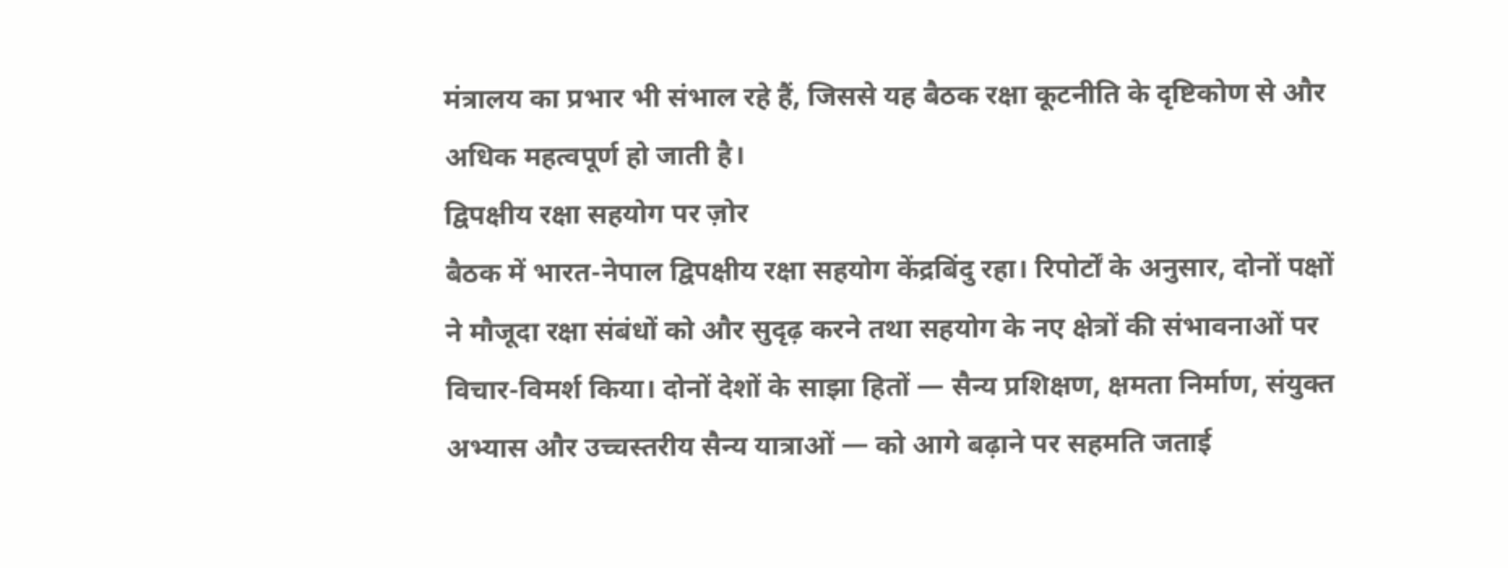मंत्रालय का प्रभार भी संभाल रहे हैं, जिससे यह बैठक रक्षा कूटनीति के दृष्टिकोण से और अधिक महत्वपूर्ण हो जाती है।
द्विपक्षीय रक्षा सहयोग पर ज़ोर
बैठक में भारत-नेपाल द्विपक्षीय रक्षा सहयोग केंद्रबिंदु रहा। रिपोर्टों के अनुसार, दोनों पक्षों ने मौजूदा रक्षा संबंधों को और सुदृढ़ करने तथा सहयोग के नए क्षेत्रों की संभावनाओं पर विचार-विमर्श किया। दोनों देशों के साझा हितों — सैन्य प्रशिक्षण, क्षमता निर्माण, संयुक्त अभ्यास और उच्चस्तरीय सैन्य यात्राओं — को आगे बढ़ाने पर सहमति जताई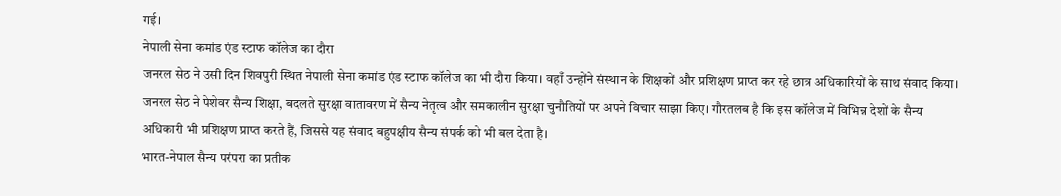गई।
नेपाली सेना कमांड एंड स्टाफ कॉलेज का दौरा
जनरल सेठ ने उसी दिन शिवपुरी स्थित नेपाली सेना कमांड एंड स्टाफ कॉलेज का भी दौरा किया। वहाँ उन्होंने संस्थान के शिक्षकों और प्रशिक्षण प्राप्त कर रहे छात्र अधिकारियों के साथ संवाद किया। जनरल सेठ ने पेशेवर सैन्य शिक्षा, बदलते सुरक्षा वातावरण में सैन्य नेतृत्व और समकालीन सुरक्षा चुनौतियों पर अपने विचार साझा किए। गौरतलब है कि इस कॉलेज में विभिन्न देशों के सैन्य अधिकारी भी प्रशिक्षण प्राप्त करते हैं, जिससे यह संवाद बहुपक्षीय सैन्य संपर्क को भी बल देता है।
भारत-नेपाल सैन्य परंपरा का प्रतीक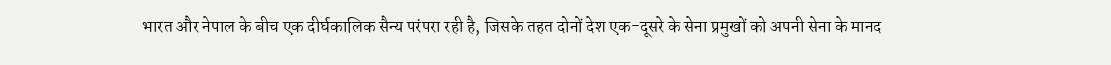भारत और नेपाल के बीच एक दीर्घकालिक सैन्य परंपरा रही है, जिसके तहत दोनों देश एक-दूसरे के सेना प्रमुखों को अपनी सेना के मानद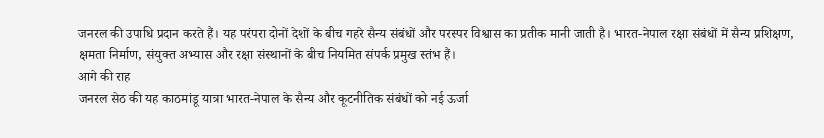जनरल की उपाधि प्रदान करते हैं। यह परंपरा दोनों देशों के बीच गहरे सैन्य संबंधों और परस्पर विश्वास का प्रतीक मानी जाती है। भारत-नेपाल रक्षा संबंधों में सैन्य प्रशिक्षण, क्षमता निर्माण, संयुक्त अभ्यास और रक्षा संस्थानों के बीच नियमित संपर्क प्रमुख स्तंभ हैं।
आगे की राह
जनरल सेठ की यह काठमांडू यात्रा भारत-नेपाल के सैन्य और कूटनीतिक संबंधों को नई ऊर्जा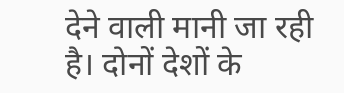देने वाली मानी जा रही है। दोनों देशों के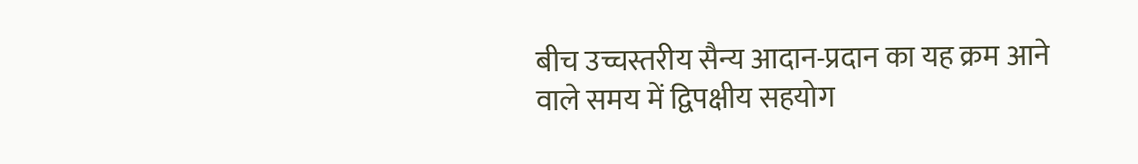बीच उच्चस्तरीय सैन्य आदान-प्रदान का यह क्रम आने वाले समय में द्विपक्षीय सहयोग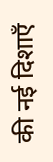की नई दिशाएँ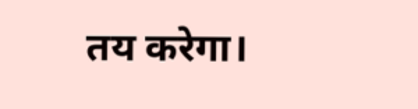तय करेगा।